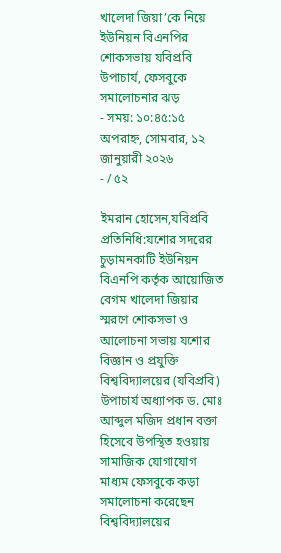খালেদা জিয়া’কে নিয়ে ইউনিয়ন বিএনপির শোকসভায় যবিপ্রবি উপাচার্য, ফেসবুকে সমালোচনার ঝড়
- সময়: ১০:৪৫:১৫ অপরাহ্ন, সোমবার, ১২ জানুয়ারী ২০২৬
- / ৫২

ইমরান হোসেন,যবিপ্রবি প্রতিনিধি:যশোর সদরের চুড়ামনকাটি ইউনিয়ন বিএনপি কর্তৃক আয়োজিত বেগম খালেদা জিয়ার স্মরণে শোকসভা ও আলোচনা সভায় যশোর বিজ্ঞান ও প্রযুক্তি বিশ্ববিদ্যালয়ের (যবিপ্রবি) উপাচার্য অধ্যাপক ড. মোঃ আব্দুল মজিদ প্রধান বক্তা হিসেবে উপস্থিত হওয়ায় সামাজিক যোগাযোগ মাধ্যম ফেসবুকে কড়া সমালোচনা করেছেন বিশ্ববিদ্যালয়ের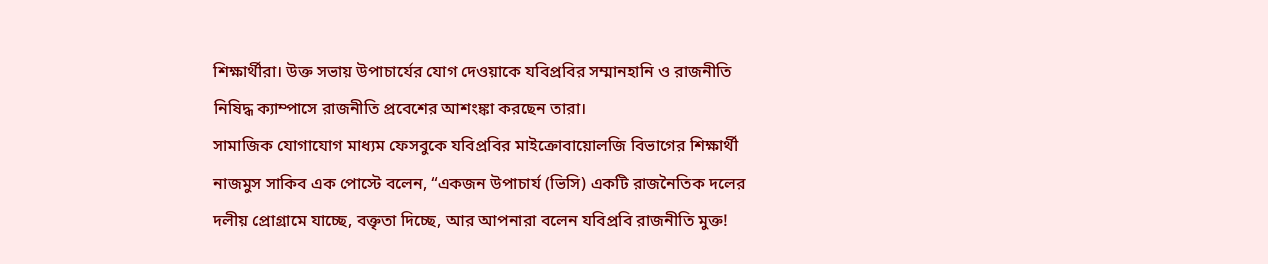শিক্ষার্থীরা। উক্ত সভায় উপাচার্যের যোগ দেওয়াকে যবিপ্রবির সম্মানহানি ও রাজনীতি নিষিদ্ধ ক্যাম্পাসে রাজনীতি প্রবেশের আশংঙ্কা করছেন তারা।
সামাজিক যোগাযোগ মাধ্যম ফেসবুকে যবিপ্রবির মাইক্রোবায়োলজি বিভাগের শিক্ষার্থী নাজমুস সাকিব এক পোস্টে বলেন, “একজন উপাচার্য (ভিসি) একটি রাজনৈতিক দলের দলীয় প্রোগ্রামে যাচ্ছে, বক্তৃতা দিচ্ছে, আর আপনারা বলেন যবিপ্রবি রাজনীতি মুক্ত!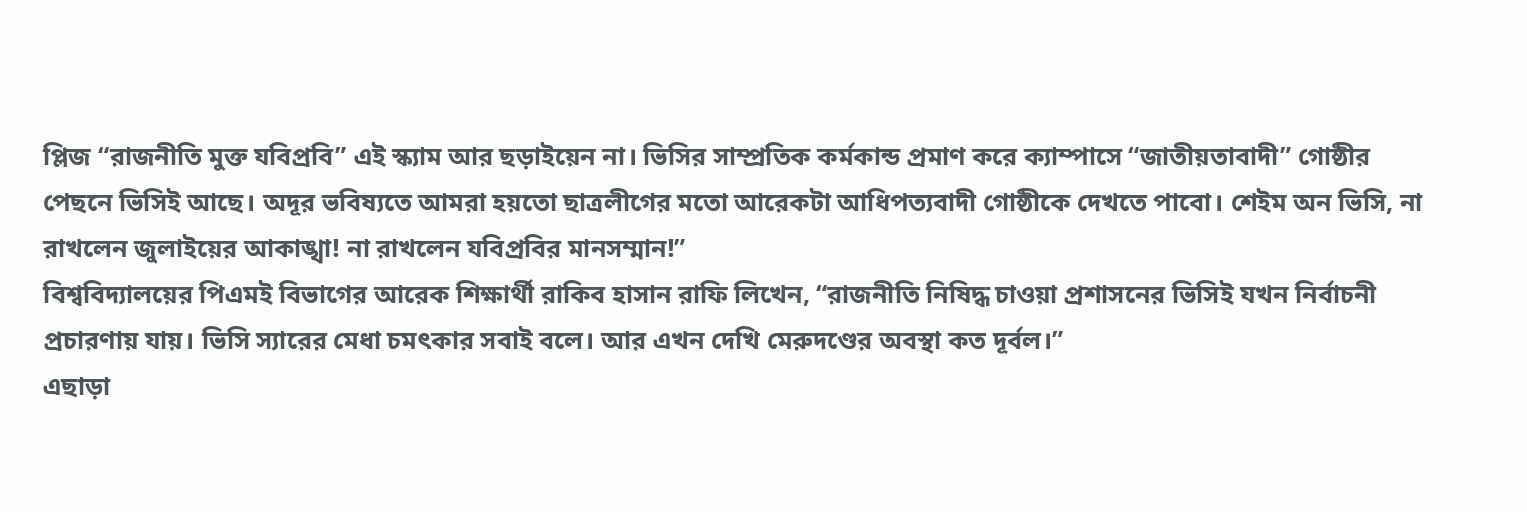প্লিজ “রাজনীতি মুক্ত যবিপ্রবি” এই স্ক্যাম আর ছড়াইয়েন না। ভিসির সাম্প্রতিক কর্মকান্ড প্রমাণ করে ক্যাম্পাসে “জাতীয়তাবাদী” গোষ্ঠীর পেছনে ভিসিই আছে। অদূর ভবিষ্যতে আমরা হয়তো ছাত্রলীগের মতো আরেকটা আধিপত্যবাদী গোষ্ঠীকে দেখতে পাবো। শেইম অন ভিসি, না রাখলেন জুলাইয়ের আকাঙ্খা! না রাখলেন যবিপ্রবির মানসম্মান!”
বিশ্ববিদ্যালয়ের পিএমই বিভাগের আরেক শিক্ষার্থী রাকিব হাসান রাফি লিখেন, “রাজনীতি নিষিদ্ধ চাওয়া প্রশাসনের ভিসিই যখন নির্বাচনী প্রচারণায় যায়। ভিসি স্যারের মেধা চমৎকার সবাই বলে। আর এখন দেখি মেরুদণ্ডের অবস্থা কত দূর্বল।”
এছাড়া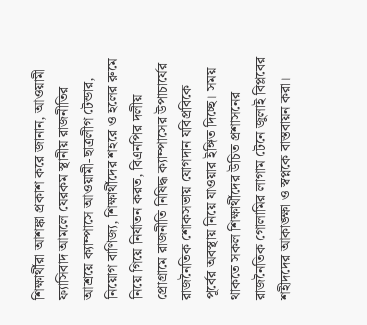শিক্ষার্থীরা আশঙ্কা প্রকাশ করে জানান, আওয়ামী ফ্যাসিবাদ আমলে যেরকম স্থানীয় রাজনীতির আশ্রয়ে ক্যাম্পাসে আওয়ামী-ছাত্রলীগ টেন্ডার, নিয়োগ বাণিজ্য, শিক্ষার্থীদের শহরে ও হলের রুমে নিয়ে গিয়ে নির্যাতন করত, বিএনপির দলীয় প্রোগ্রামে রাজনীতি নিষিদ্ধ ক্যাম্পাসের উপাচার্যের রাজনৈতিক শোকসভায় যোগদান যবিপ্রবিকে পূর্বের অবস্থায় নিয়ে যাওয়ার ইঙ্গিত দিচ্ছে। সময় থাকতে সকল শিক্ষার্থীদের উচিত প্রশাসনের রাজনৈতিক গোলামির লাগাম টেনে জুলাই বিপ্লবের শহীদদের আকাঙ্ক্ষা ও স্বপ্নকে বাস্তবায়ন করা।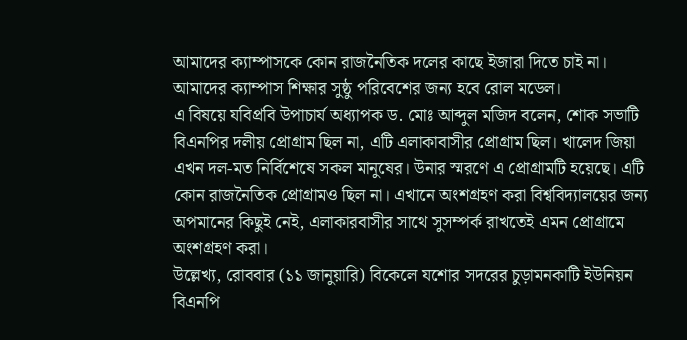আমাদের ক্যাম্পাসকে কোন রাজনৈতিক দলের কাছে ইজারা দিতে চাই না। আমাদের ক্যাম্পাস শিক্ষার সুষ্ঠু পরিবেশের জন্য হবে রোল মডেল।
এ বিষয়ে যবিপ্রবি উপাচার্য অধ্যাপক ড. মোঃ আব্দুল মজিদ বলেন, শোক সভাটি বিএনপির দলীয় প্রোগ্রাম ছিল না, এটি এলাকাবাসীর প্রোগ্রাম ছিল। খালেদ জিয়া এখন দল-মত নির্বিশেষে সকল মানুষের। উনার স্মরণে এ প্রোগ্রামটি হয়েছে। এটি কোন রাজনৈতিক প্রোগ্রামও ছিল না। এখানে অংশগ্রহণ করা বিশ্ববিদ্যালয়ের জন্য অপমানের কিছুই নেই, এলাকারবাসীর সাথে সুসম্পর্ক রাখতেই এমন প্রোগ্রামে অংশগ্রহণ করা।
উল্লেখ্য, রোববার (১১ জানুয়ারি) বিকেলে যশোর সদরের চুড়ামনকাটি ইউনিয়ন বিএনপি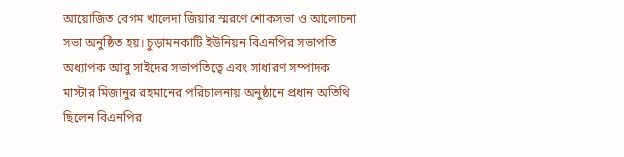আয়োজিত বেগম খালেদা জিয়ার স্মরণে শোকসভা ও আলোচনা সভা অনুষ্ঠিত হয়। চুড়ামনকাটি ইউনিয়ন বিএনপির সভাপতি অধ্যাপক আবু সাইদের সভাপতিত্বে এবং সাধারণ সম্পাদক মাস্টার মিজানুর রহমানের পরিচালনায় অনুষ্ঠানে প্রধান অতিথি ছিলেন বিএনপির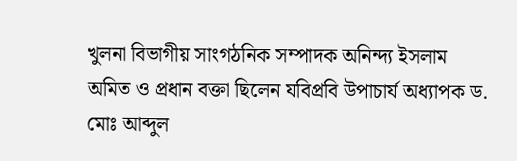খুলনা বিভাগীয় সাংগঠনিক সম্পাদক অনিন্দ্য ইসলাম অমিত ও প্রধান বক্তা ছিলেন যবিপ্রবি উপাচার্য অধ্যাপক ড. মোঃ আব্দুল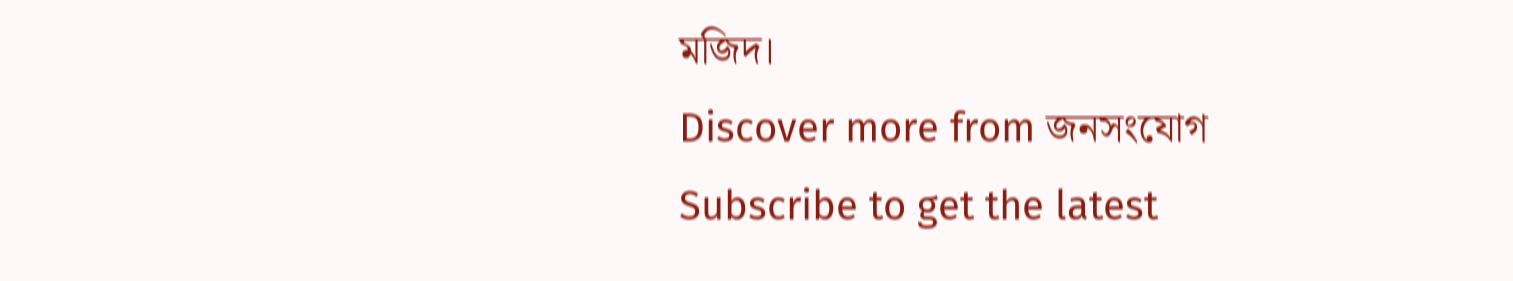মজিদ।
Discover more from জনসংযোগ
Subscribe to get the latest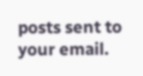posts sent to your email.